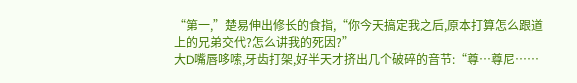“第一,”楚易伸出修长的食指,“你今天搞定我之后,原本打算怎么跟道上的兄弟交代?怎么讲我的死因?”
大D嘴唇哆嗦,牙齿打架,好半天才挤出几个破碎的音节:“尊…尊尼……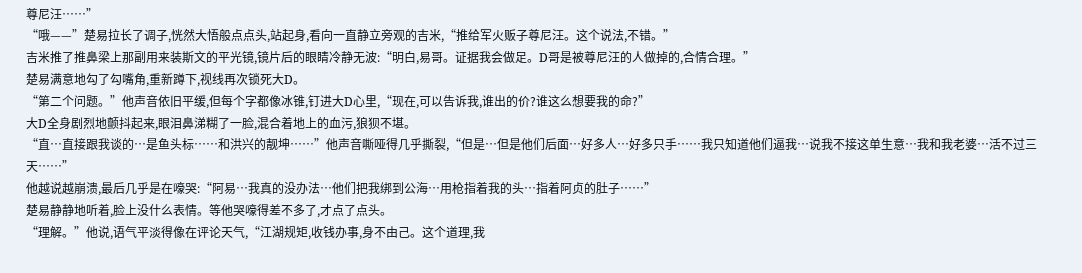尊尼汪……”
“哦——”楚易拉长了调子,恍然大悟般点点头,站起身,看向一直静立旁观的吉米,“推给军火贩子尊尼汪。这个说法,不错。”
吉米推了推鼻梁上那副用来装斯文的平光镜,镜片后的眼睛冷静无波:“明白,易哥。证据我会做足。D哥是被尊尼汪的人做掉的,合情合理。”
楚易满意地勾了勾嘴角,重新蹲下,视线再次锁死大D。
“第二个问题。”他声音依旧平缓,但每个字都像冰锥,钉进大D心里,“现在,可以告诉我,谁出的价?谁这么想要我的命?”
大D全身剧烈地颤抖起来,眼泪鼻涕糊了一脸,混合着地上的血污,狼狈不堪。
“直…直接跟我谈的…是鱼头标……和洪兴的靓坤……”他声音嘶哑得几乎撕裂,“但是…但是他们后面…好多人…好多只手……我只知道他们逼我…说我不接这单生意…我和我老婆…活不过三天……”
他越说越崩溃,最后几乎是在嚎哭:“阿易…我真的没办法…他们把我绑到公海…用枪指着我的头…指着阿贞的肚子……”
楚易静静地听着,脸上没什么表情。等他哭嚎得差不多了,才点了点头。
“理解。”他说,语气平淡得像在评论天气,“江湖规矩,收钱办事,身不由己。这个道理,我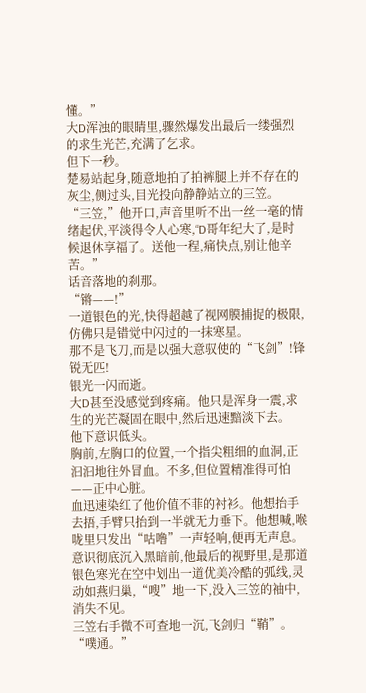懂。”
大D浑浊的眼睛里,骤然爆发出最后一缕强烈的求生光芒,充满了乞求。
但下一秒。
楚易站起身,随意地拍了拍裤腿上并不存在的灰尘,侧过头,目光投向静静站立的三笠。
“三笠,”他开口,声音里听不出一丝一毫的情绪起伏,平淡得令人心寒,“D哥年纪大了,是时候退休享福了。送他一程,痛快点,别让他辛苦。”
话音落地的刹那。
“锵——!”
一道银色的光,快得超越了视网膜捕捉的极限,仿佛只是错觉中闪过的一抹寒星。
那不是飞刀,而是以强大意驭使的“飞剑”!锋锐无匹!
银光一闪而逝。
大D甚至没感觉到疼痛。他只是浑身一震,求生的光芒凝固在眼中,然后迅速黯淡下去。
他下意识低头。
胸前,左胸口的位置,一个指尖粗细的血洞,正汩汩地往外冒血。不多,但位置精准得可怕——正中心脏。
血迅速染红了他价值不菲的衬衫。他想抬手去捂,手臂只抬到一半就无力垂下。他想喊,喉咙里只发出“咕噜”一声轻响,便再无声息。
意识彻底沉入黑暗前,他最后的视野里,是那道银色寒光在空中划出一道优美冷酷的弧线,灵动如燕归巢,“嗖”地一下,没入三笠的袖中,消失不见。
三笠右手微不可查地一沉,飞剑归“鞘”。
“噗通。”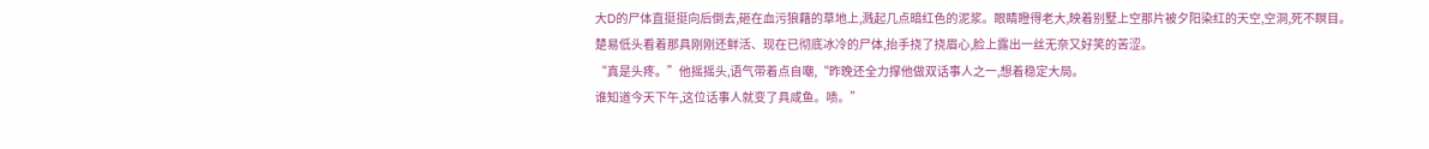大D的尸体直挺挺向后倒去,砸在血污狼藉的草地上,溅起几点暗红色的泥浆。眼睛瞪得老大,映着别墅上空那片被夕阳染红的天空,空洞,死不瞑目。
楚易低头看着那具刚刚还鲜活、现在已彻底冰冷的尸体,抬手挠了挠眉心,脸上露出一丝无奈又好笑的苦涩。
“真是头疼。”他摇摇头,语气带着点自嘲,“昨晚还全力撑他做双话事人之一,想着稳定大局。
谁知道今天下午,这位话事人就变了具咸鱼。啧。”